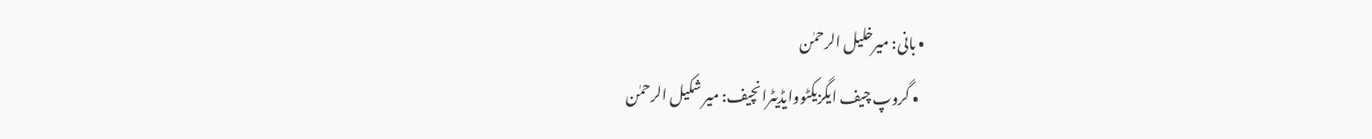• بانی: میرخلیل الرحمٰن
  • گروپ چیف ایگزیکٹووایڈیٹرانچیف: میر شکیل الرحمٰن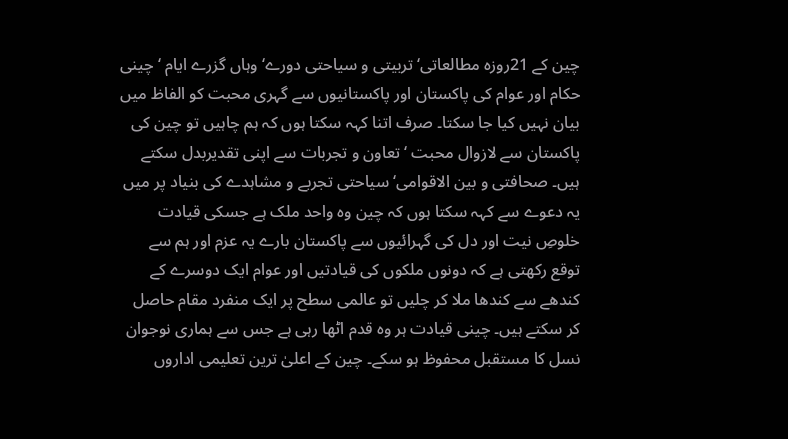چین کے 21روزہ مطالعاتی‘تربیتی و سیاحتی دورے‘ وہاں گزرے ایام ‘ چینی حکام اور عوام کی پاکستان اور پاکستانیوں سے گہری محبت کو الفاظ میں بیان نہیں کیا جا سکتا۔ صرف اتنا کہہ سکتا ہوں کہ ہم چاہیں تو چین کی پاکستان سے لازوال محبت ‘ تعاون و تجربات سے اپنی تقدیربدل سکتے ہیں۔ صحافتی و بین الاقوامی‘ سیاحتی تجربے و مشاہدے کی بنیاد پر میں یہ دعوے سے کہہ سکتا ہوں کہ چین وہ واحد ملک ہے جسکی قیادت خلوصِ نیت اور دل کی گہرائیوں سے پاکستان بارے یہ عزم اور ہم سے توقع رکھتی ہے کہ دونوں ملکوں کی قیادتیں اور عوام ایک دوسرے کے کندھے سے کندھا ملا کر چلیں تو عالمی سطح پر ایک منفرد مقام حاصل کر سکتے ہیں۔ چینی قیادت ہر وہ قدم اٹھا رہی ہے جس سے ہماری نوجوان نسل کا مستقبل محفوظ ہو سکے۔ چین کے اعلیٰ ترین تعلیمی اداروں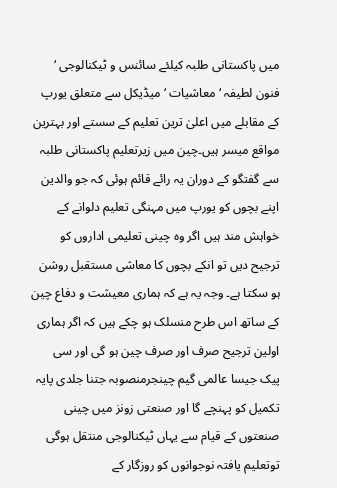میں پاکستانی طلبہ کیلئے سائنس و ٹیکنالوجی ‘ فنون لطیفہ ‘ معاشیات ‘میڈیکل سے متعلق یورپ کے مقابلے میں اعلیٰ ترین تعلیم کے سستے اور بہترین مواقع میسر ہیں۔چین میں زیرتعلیم پاکستانی طلبہ سے گفتگو کے دوران یہ رائے قائم ہوئی کہ جو والدین اپنے بچوں کو یورپ میں مہنگی تعلیم دلوانے کے خواہش مند ہیں اگر وہ چینی تعلیمی اداروں کو ترجیح دیں تو انکے بچوں کا معاشی مستقبل روشن ہو سکتا ہے۔ وجہ یہ ہے کہ ہماری معیشت و دفاع چین کے ساتھ اس طرح منسلک ہو چکے ہیں کہ اگر ہماری اولین ترجیح صرف اور صرف چین ہو گی اور سی پیک جیسا عالمی گیم چینجرمنصوبہ جتنا جلدی پایہ تکمیل کو پہنچے گا اور صنعتی زونز میں چینی صنعتوں کے قیام سے یہاں ٹیکنالوجی منتقل ہوگی توتعلیم یافتہ نوجوانوں کو روزگار کے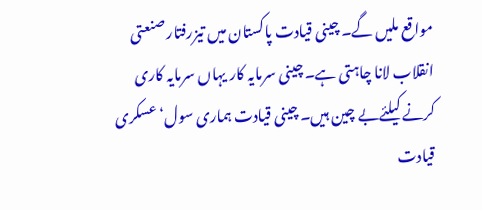مواقع ملیں گے۔ چینی قیادت پاکستان میں تیزرفتار صنعتی انقلاب لانا چاہتی ہے۔ چینی سرمایہ کار یہاں سرمایہ کاری کرنے کیلئےبے چین ہیں۔ چینی قیادت ہماری سول‘ عسکری قیادت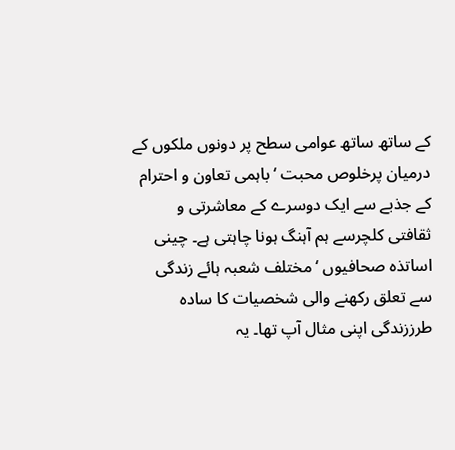کے ساتھ ساتھ عوامی سطح پر دونوں ملکوں کے درمیان پرخلوص محبت ‘ باہمی تعاون و احترام کے جذبے سے ایک دوسرے کے معاشرتی و ثقافتی کلچرسے ہم آہنگ ہونا چاہتی ہے۔ چینی اساتذہ صحافیوں ‘مختلف شعبہ ہائے زندگی سے تعلق رکھنے والی شخصیات کا سادہ طرززندگی اپنی مثال آپ تھا۔ یہ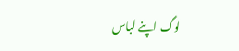لوگ اپنے لباس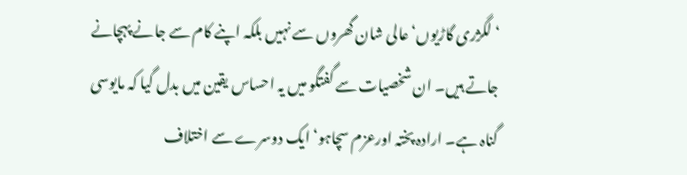‘ لگژری گاڑیوں‘ عالی شان گھروں سے نہیں بلکہ اپنے کام سے جانے پہچانے جاتے ہیں۔ ان شخصیات سے گفتگو میں یہ احساس یقین میں بدل گیا کہ مایوسی گناہ ہے۔ ارادہ پختہ اورعزم سچاہو‘ ایک دوسرے سے اختلاف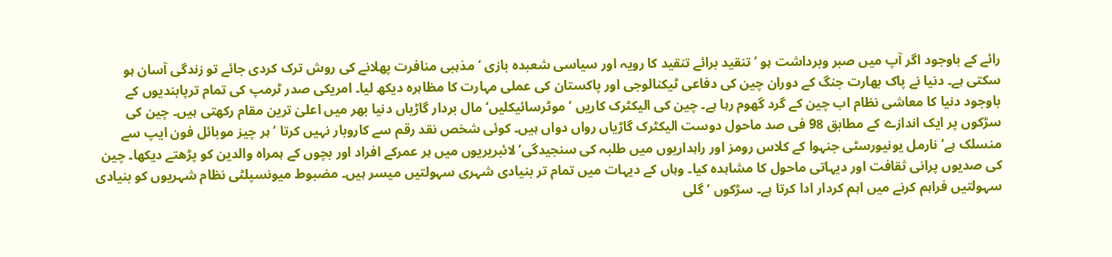رائے کے باوجود اگر آپ میں صبر وبرداشت ہو ‘ تنقید برائے تنقید کا رویہ اور سیاسی شعبدہ بازی ‘ مذہبی منافرت پھلانے کی روش ترک کردی جائے تو زندگی آسان ہو سکتی ہے۔ دنیا نے پاک بھارت جنگ کے دوران چین کی دفاعی ٹیکنالوجی اور پاکستان کی عملی مہارت کا مظاہرہ دیکھ لیا۔ امریکی صدر ٹرمپ کی تمام ترپابندیوں کے باوجود دنیا کا معاشی نظام اب چین کے گرد گھوم رہا ہے۔ چین کی الیکٹرک کاریں ‘ موٹرسائیکلیں‘ مال بردار گاڑیاں دنیا بھر میں اعلیٰ ترین مقام رکھتی ہیں۔ چین کی سڑکوں پر ایک اندازے کے مطابق 98 فی صد ماحول دوست الیکٹرک گاڑیاں رواں دواں ہیں۔ کوئی شخص نقد رقم سے کاروبار نہیں کرتا ‘ ہر چیز موبائل فون ایپ سے منسلک ہے‘ نارمل یونیورسٹی جنہوا کے کلاس رومز اور راہداریوں میں طلبہ کی سنجیدگی‘ لائبریریوں میں ہر عمرکے افراد اور بچوں کے ہمراہ والدین کو پڑھتے دیکھا۔ چین کی صدیوں پرانی ثقافت اور دیہاتی ماحول کا مشاہدہ کیا۔ وہاں کے دیہات میں تمام تر بنیادی شہری سہولتیں میسر ہیں۔ مضبوط میونسپلٹی نظام شہریوں کو بنیادی سہولتیں فراہم کرنے میں اہم کردار ادا کرتا ہے۔ سڑکوں ‘ گلی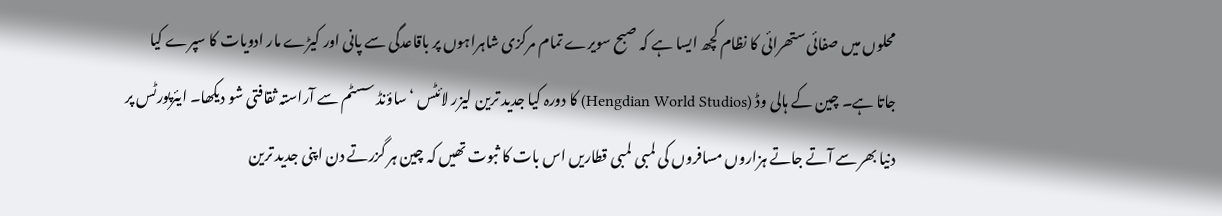محلوں میں صفائی ستھرائی کا نظام کچھ ایسا ہے کہ صبح سویرے تمام مرکزی شاہراہوں پر باقاعدگی سے پانی اور کیڑے مار ادویات کا سپرے کیا جاتا ہے۔ چین کے ہالی وڈ (Hengdian World Studios) کا دورہ کیا جدید ترین لیزر لائٹس ‘ ساؤنڈ سسٹم سے آراستہ ثقافتی شو دیکھا۔ ایئرپورٹس پر دنیا بھر سے آتے جاتے ہزاروں مسافروں کی لمبی لمبی قطاریں اس بات کا ثبوت تھیں کہ چین ہر گزرتے دن اپنی جدید ترین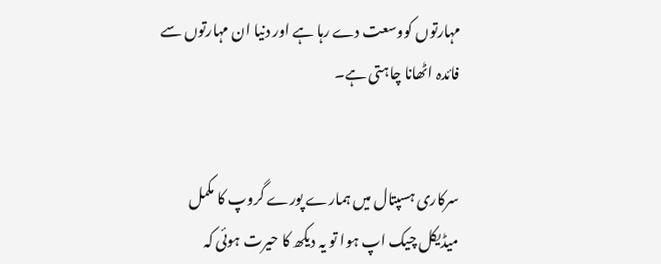مہارتوں کووسعت دے رہا ہے اور دنیا ان مہارتوں سے فائدہ اٹھانا چاہتی ہے۔


سرکاری ہسپتال میں ہمارے پورے گروپ کا مکمل میڈیکل چیک اپ ہوا تو یہ دیکھ کا حیرت ہوئی کہ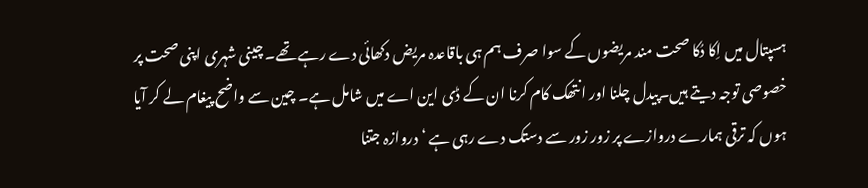ہسپتال میں اِکا دُکا صحت مند مریضوں کے سوا صرف ہم ہی باقاعدہ مریض دکھائی دے رہے تھے۔ چینی شہری اپنی صحت پر خصوصی توجہ دیتے ہیں۔پیدل چلنا اور انتھک کام کرنا ان کے ڈی این اے میں شامل ہے۔ چین سے واضح پیغام لے کر آیا ہوں کہ ترقی ہمارے دروازے پر زور زور سے دستک دے رہی ہے ‘ دروازہ جتنا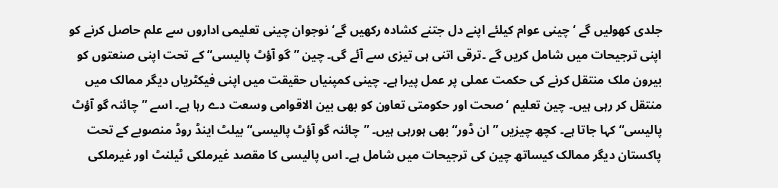جلدی کھولیں گے ‘ چینی عوام کیلئے اپنے دل جتنے کشادہ رکھیں گے‘نوجوان چینی تعلیمی اداروں سے علم حاصل کرنے کو اپنی ترجیحات میں شامل کریں گے ۔ترقی اتنی ہی تیزی سے آئے گی۔ چین ”گو آؤٹ پالیسی“ کے تحت اپنی صنعتوں کو بیرون ملک منتقل کرنے کی حکمت عملی پر عمل پیرا ہے۔ چینی کمپنیاں حقیقت میں اپنی فیکٹریاں دیگر ممالک میں منتقل کر رہی ہیں۔ چین تعلیم ‘ صحت اور حکومتی تعاون کو بھی بین الاقوامی وسعت دے رہا ہے۔ اسے ”چائنہ گو آؤٹ پالیسی“ کہا جاتا ہے۔ کچھ چیزیں ”ان ڈور“ بھی ہورہی ہیں۔ ”چائنہ گو آؤٹ پالیسی“ بیلٹ اینڈ روڈ منصوبے کے تحت پاکستان دیگر ممالک کیساتھ چین کی ترجیحات میں شامل ہے۔ اس پالیسی کا مقصد غیرملکی ٹیلنٹ اور غیرملکی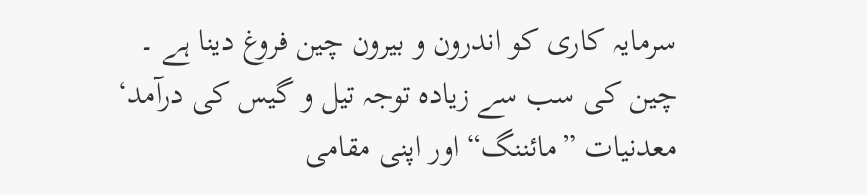سرمایہ کاری کو اندرون و بیرون چین فروغ دینا ہے ۔ چین کی سب سے زیادہ توجہ تیل و گیس کی درآمد‘ معدنیات ”مائننگ“ اور اپنی مقامی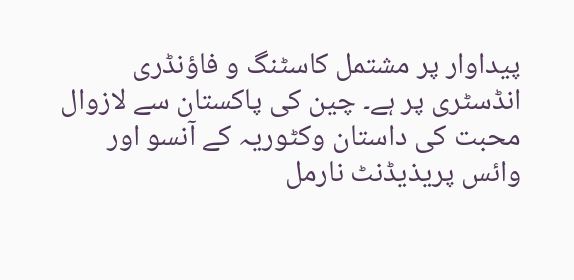پیداوار پر مشتمل کاسٹنگ و فاؤنڈری انڈسٹری پر ہے۔ چین کی پاکستان سے لازوال محبت کی داستان وکٹوریہ کے آنسو اور وائس پریذیڈنٹ نارمل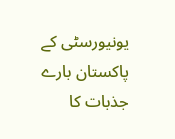یونیورسٹی کے پاکستان بارے جذبات کا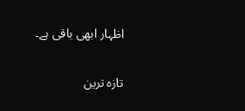اظہار ابھی باقی ہے۔

تازہ ترین